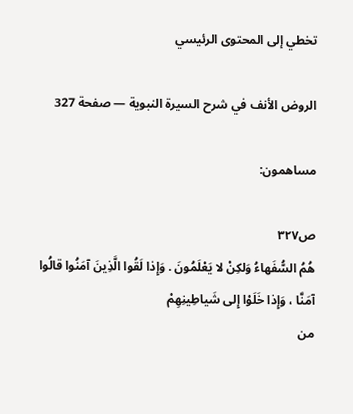تخطي إلى المحتوى الرئيسي

الروض الأنف في شرح السيرة النبوية — صفحة 327

مساهمون:

ص٣٢٧
هُمُ السُّفَهاءُ وَلكِنْ لا يَعْلَمُونَ . وَإِذا لَقُوا الَّذِينَ آمَنُوا قالُوا آمَنَّا ، وَإِذا خَلَوْا إِلى شَياطِينِهِمْ
من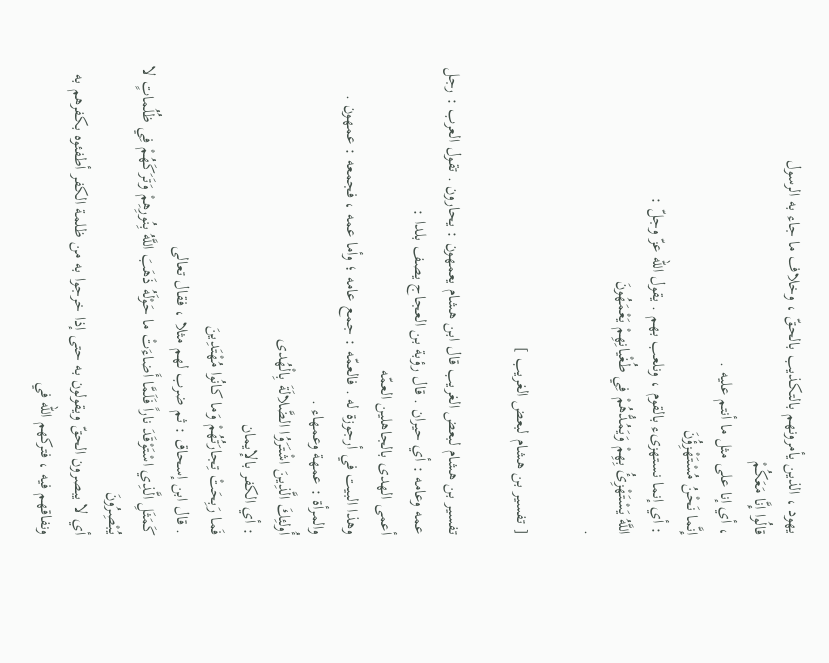يهود ، الذين يأمرونهم بالتكذيب بالحقّ ، وخلاف ما جاء به الرسول
قالُوا إِنَّا مَعَكُمْ
، أي إنا على مثل ما أنتم عليه .
إِنَّما نَحْنُ مُسْتَهْزِؤُنَ
: أي إنما نستهزىء بالقوم ، ونلعب بهم . يقول اللّه عزّ وجلّ :
اللَّهُ يَسْتَهْزِئُ بِهِمْ وَيَمُدُّهُمْ فِي طُغْيانِهِمْ يَعْمَهُونَ
.

[ تفسير بن هشام لبعض الغريب ]

تفسير بن هشام لبعض الغريب قال ابن هشام يعمهون : يحارون . تقول العرب : رجل عمه وعامه : أي حيران . قال رؤبة بن العجاج يصف بلدا :
أعمى الهدى بالجاهلين العمّه
وهذا البيت في أرجوزة له . فالعمّه : جمع عامه ؛ وأما عمه ، فجمعه : عمهون . والمرأة : عمهة وعمهاء .
أُولئِكَ الَّذِينَ اشْتَرَوُا الضَّلالَةَ بِالْهُدى
: أي الكفر بالإيمان
فَما رَبِحَتْ تِجارَتُهُمْ وَما كانُوا مُهْتَدِينَ
. قال ابن إسحاق : ثم ضرب لهم مثلا ، فقال تعالى
كَمَثَلِ الَّذِي اسْتَوْقَدَ ناراً فَلَمَّا أَضاءَتْ ما حَوْلَهُ ذَهَبَ اللَّهُ بِنُورِهِمْ وَتَرَكَهُمْ فِي ظُلُماتٍ لا يُبْصِرُونَ
أي لا يبصرون الحقّ ويقولون به حتى إذا خرجوا به من ظلمة الكفر أطفئوه بكفرهم به ونفاقهم فيه ، فتركهم اللّه في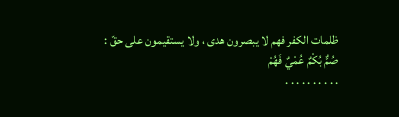ظلمات الكفر فهم لا يبصرون هدى ، ولا يستقيمون على حقّ :
صُمٌّ بُكْمٌ عُمْيٌ فَهُمْ
. . . . . . . . . .